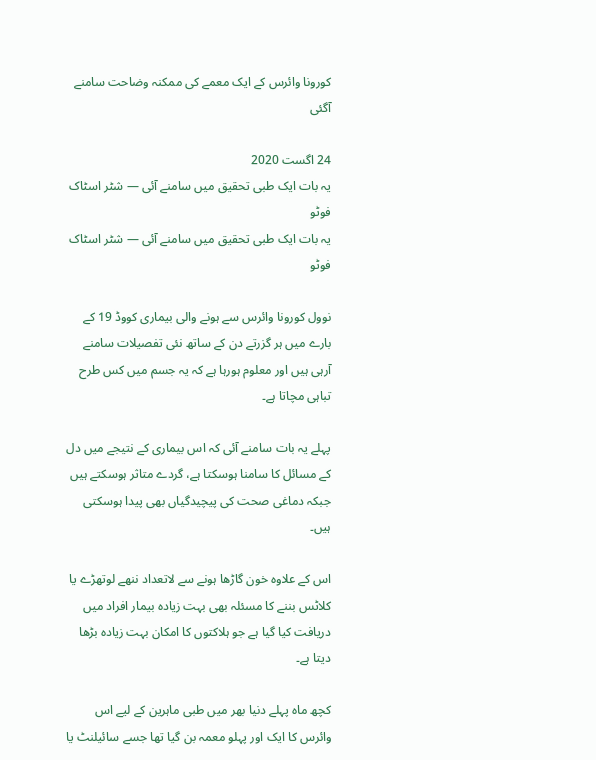کورونا وائرس کے ایک معمے کی ممکنہ وضاحت سامنے آگئی

24 اگست 2020
یہ بات ایک طبی تحقیق میں سامنے آئی — شٹر اسٹاک فوٹو
یہ بات ایک طبی تحقیق میں سامنے آئی — شٹر اسٹاک فوٹو

نوول کورونا وائرس سے ہونے والی بیماری کووڈ 19 کے بارے میں ہر گزرتے دن کے ساتھ نئی تفصیلات سامنے آرہی ہیں اور معلوم ہورہا ہے کہ یہ جسم میں کس طرح تباہی مچاتا ہے۔

پہلے یہ بات سامنے آئی کہ اس بیماری کے نتیجے میں دل کے مسائل کا سامنا ہوسکتا ہے، گردے متاثر ہوسکتے ہیں جبکہ دماغی صحت کی پیچیدگیاں بھی پیدا ہوسکتی ہیں۔

اس کے علاوہ خون گاڑھا ہونے سے لاتعداد ننھے لوتھڑے یا کلاٹس بننے کا مسئلہ بھی بہت زیادہ بیمار افراد میں دریافت کیا گیا ہے جو ہلاکتوں کا امکان بہت زیادہ بڑھا دیتا ہے۔

کچھ ماہ پہلے دنیا بھر میں طبی ماہرین کے لیے اس وائرس کا ایک اور پہلو معمہ بن گیا تھا جسے سائیلنٹ یا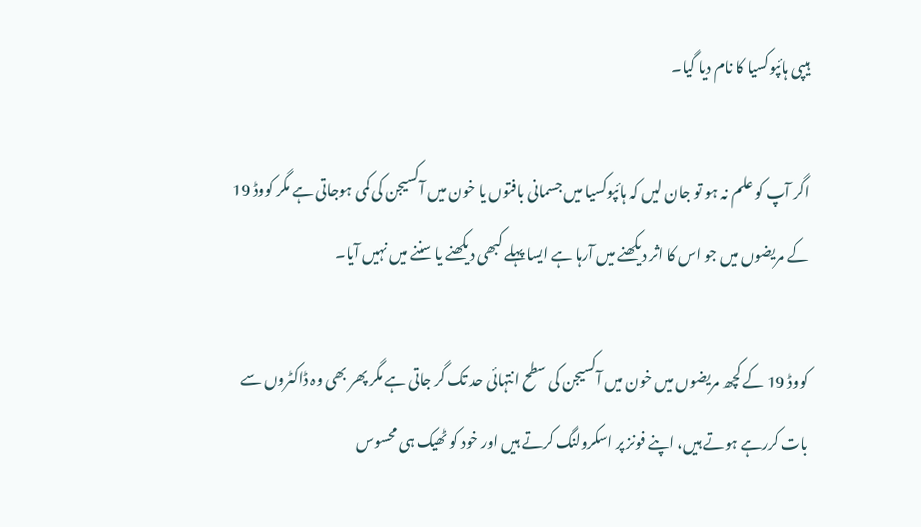ہیپی ہائپوکسیا کا نام دیا گیا۔

اگر آپ کو علم نہ ہو تو جان لیں کہ ہائپوکسیا میں جسمانی بافتوں یا خون میں آکسیجن کی کمی ہوجاتی ہے مگر کووڈ 19 کے مریضوں میں جو اس کا اثر دیکھنے میں آرہا ہے ایسا پہلے کبھی دیکھنے یا سننے میں نہیں آیا۔

کووڈ 19 کے کچھ مریضوں میں خون میں آکسیجن کی سطح انتہائی حد تک گر جاتی ہے مگر پھر بھی وہ ڈاکٹروں سے بات کررہے ہوتے ہیں، اپنے فونز پر اسکرولنگ کرتے ہیں اور خود کو ٹھیک ہی محسوس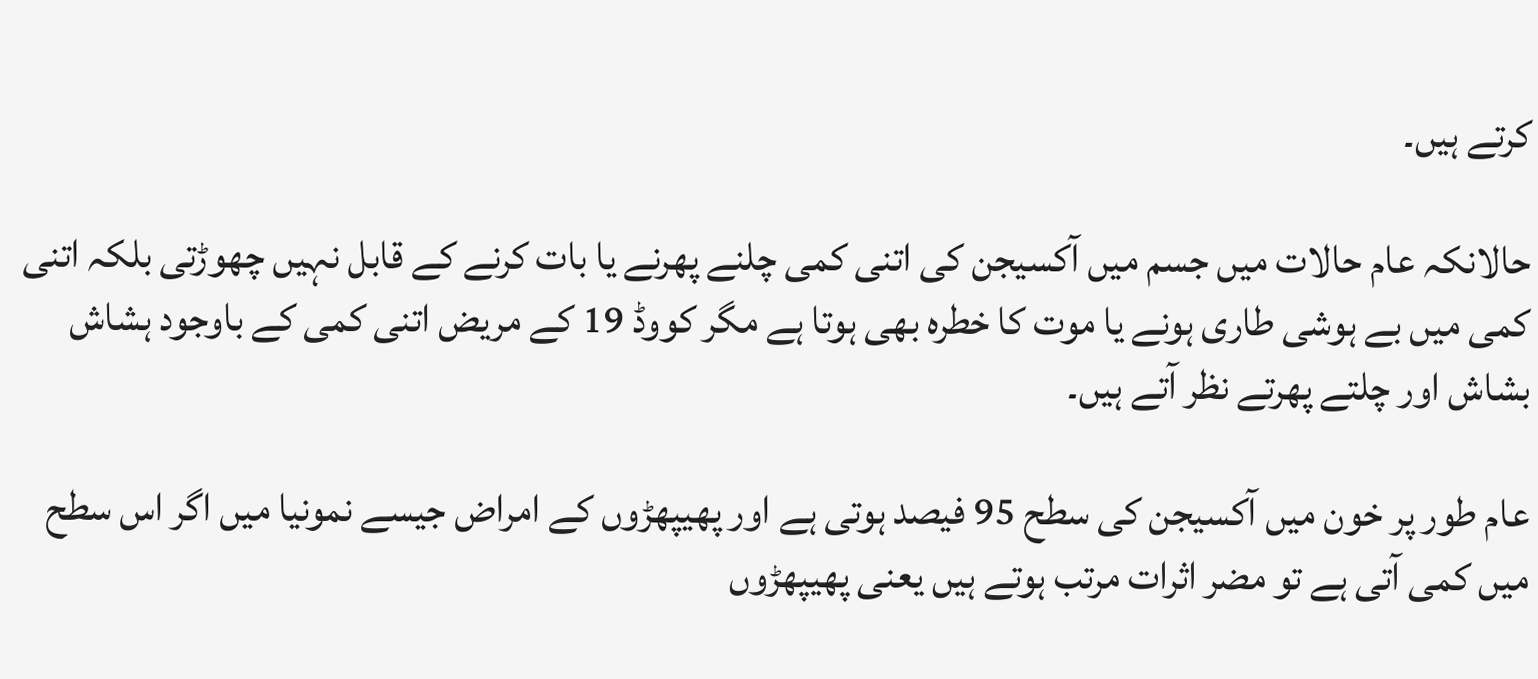کرتے ہیں۔

حالانکہ عام حالات میں جسم میں آکسیجن کی اتنی کمی چلنے پھرنے یا بات کرنے کے قابل نہیں چھوڑتی بلکہ اتنی کمی میں بے ہوشی طاری ہونے یا موت کا خطرہ بھی ہوتا ہے مگر کووڈ 19 کے مریض اتنی کمی کے باوجود ہشاش بشاش اور چلتے پھرتے نظر آتے ہیں۔

عام طور پر خون میں آکسیجن کی سطح 95 فیصد ہوتی ہے اور پھیپھڑوں کے امراض جیسے نمونیا میں اگر اس سطح میں کمی آتی ہے تو مضر اثرات مرتب ہوتے ہیں یعنی پھیپھڑوں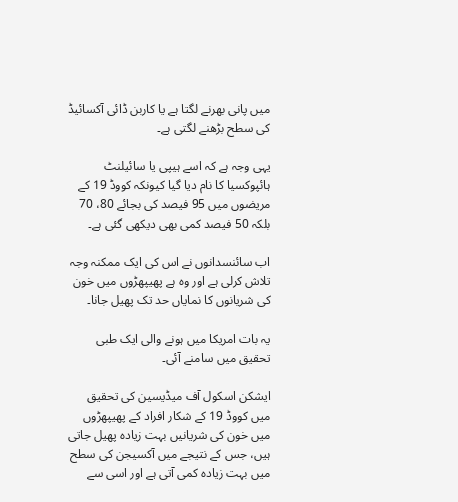میں پانی بھرنے لگتا ہے یا کاربن ڈائی آکسائیڈ کی سطح بڑھنے لگتی ہے۔

یہی وجہ ہے کہ اسے ہیپی یا سائیلنٹ ہائپوکسیا کا نام دیا گیا کیونکہ کووڈ 19 کے مریضوں میں 95 فیصد کی بجائے 80، 70 بلکہ 50 فیصد کمی بھی دیکھی گئی ہے۔

اب سائنسدانوں نے اس کی ایک ممکنہ وجہ تلاش کرلی ہے اور وہ ہے پھیپھڑوں میں خون کی شریانوں کا نمایاں حد تک پھیل جانا۔

یہ بات امریکا میں ہونے والی ایک طبی تحقیق میں سامنے آئی۔

ایشکن اسکول آف میڈیسین کی تحقیق میں کووڈ 19 کے شکار افراد کے پھیپھڑوں میں خون کی شریانیں بہت زیادہ پھیل جاتی ہیں، جس کے نتیجے میں آکسیجن کی سطح میں بہت زیادہ کمی آتی ہے اور اسی سے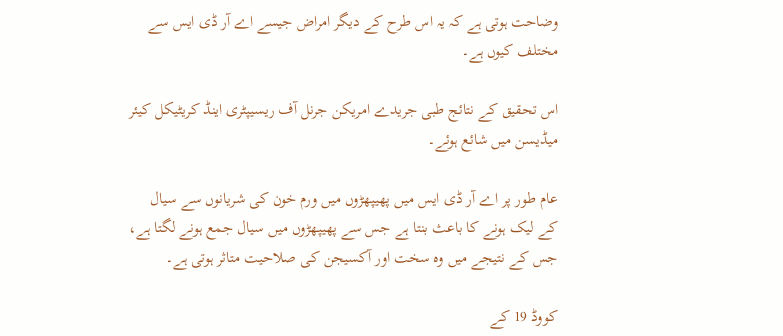وضاحت ہوتی ہے کہ یہ اس طرح کے دیگر امراض جیسے اے آر ڈی ایس سے مختلف کیوں ہے۔

اس تحقیق کے نتائج طبی جریدے امریکن جرنل آف ریسیپٹری اینڈ کریٹیکل کیئر میڈیسن میں شائع ہوئے۔

عام طور پر اے آر ڈی ایس میں پھیپھڑوں میں ورم خون کی شریانوں سے سیال کے لیک ہونے کا باعث بنتا ہے جس سے پھیپھڑوں میں سیال جمع ہونے لگتا ہے، جس کے نتیجے میں وہ سخت اور آکسیجن کی صلاحیت متاثر ہوتی ہے۔

کووڈ 19 کے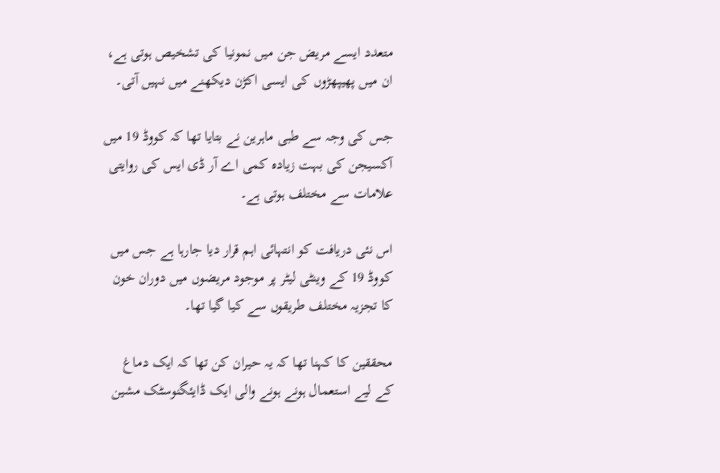متعدد ایسے مریض جن میں نمونیا کی تشخیص ہوتی ہے، ان میں پھیپھڑوں کی ایسی اکڑن دیکھنے میں نہیں آتی۔

جس کی وجہ سے طبی ماہرین نے بتایا تھا کہ کووڈ 19 میں آکسیجن کی بہت زیادہ کمی اے آر ڈی ایس کی روایتی علامات سے مختلف ہوتی ہے۔

اس نئی دریافت کو انتہائی اہم قرار دیا جارہا ہے جس میں کووڈ 19 کے وینٹی لیٹر پر موجود مریضوں میں دوران خون کا تجزیہ مختلف طریقوں سے کیا گیا تھا۔

محققین کا کہنا تھا کہ یہ حیران کن تھا کہ ایک دماغ کے لیے استعمال ہونے ہونے والی ایک ڈایئگنوسٹک مشین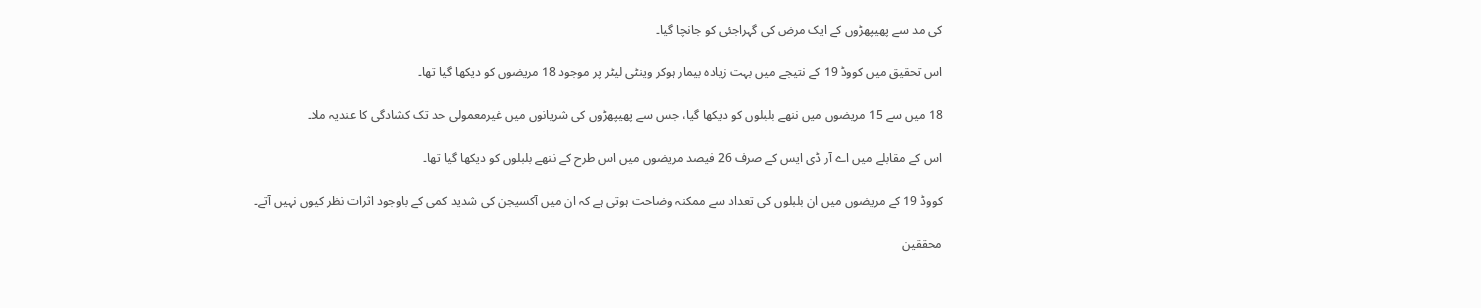کی مد سے پھیپھڑوں کے ایک مرض کی گہراجئی کو جانچا گیا۔

اس تحقیق میں کووڈ 19 کے نتیجے میں بہت زیادہ بیمار ہوکر وینٹی لیٹر پر موجود 18 مریضوں کو دیکھا گیا تھا۔

18 میں سے 15 مریضوں میں ننھے بلبلوں کو دیکھا گیا، جس سے پھیپھڑوں کی شریانوں میں غیرمعمولی حد تک کشادگی کا عندیہ ملا۔

اس کے مقابلے میں اے آر ڈی ایس کے صرف 26 فیصد مریضوں میں اس طرح کے ننھے بلبلوں کو دیکھا گیا تھا۔

کووڈ 19 کے مریضوں میں ان بلبلوں کی تعداد سے ممکنہ وضاحت ہوتی ہے کہ ان میں آکسیجن کی شدید کمی کے باوجود اثرات نظر کیوں نہیں آتے۔

محققین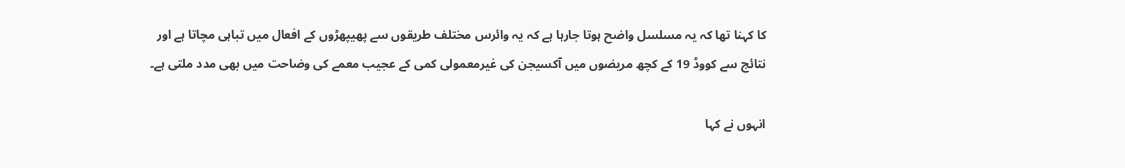کا کہنا تھا کہ یہ مسلسل واضح ہوتا جارہا ہے کہ یہ وائرس مختلف طریقوں سے پھیپھڑوں کے افعال میں تباہی مچاتا ہے اور نتائج سے کووڈ 19 کے کچھ مریضوں میں آکسیجن کی غیرمعمولی کمی کے عجیب معمے کی وضاحت میں بھی مدد ملتی ہے۔

انہوں نے کہا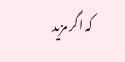کہ اگر مزید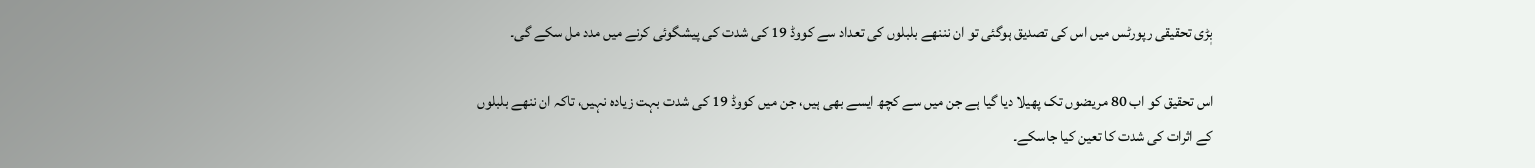بٖڑی تحقیقی رپورٹس میں اس کی تصدیق ہوگئی تو ان نننھے بلبلوں کی تعداد سے کووڈ 19 کی شدت کی پیشگوئی کرنے میں مدد مل سکے گی۔

اس تحقیق کو اب 80 مریضوں تک پھیلا دیا گیا ہے جن میں سے کچھ ایسے بھی ہیں، جن میں کووڈ 19 کی شدت بہت زیادہ نہیں، تاکہ ان ننھے بلبلوں کے اثرات کی شدت کا تعین کیا جاسکے۔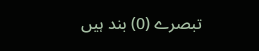تبصرے (0) بند ہیں